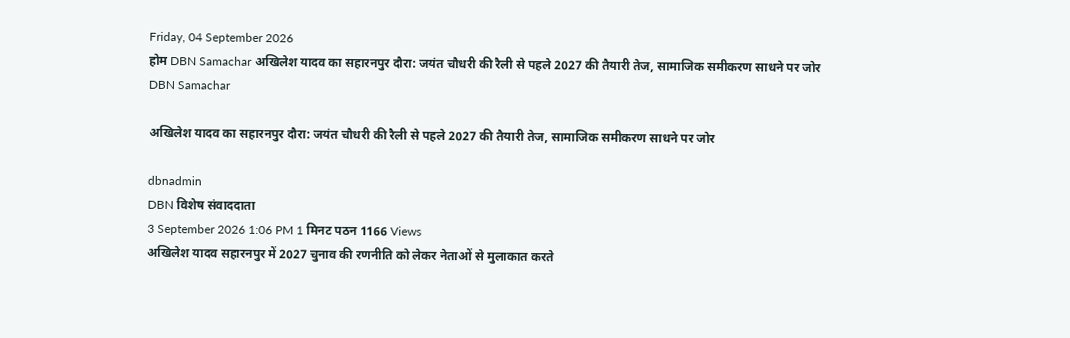Friday, 04 September 2026
होम DBN Samachar अखिलेश यादव का सहारनपुर दौरा: जयंत चौधरी की रैली से पहले 2027 की तैयारी तेज, सामाजिक समीकरण साधने पर जोर
DBN Samachar

अखिलेश यादव का सहारनपुर दौरा: जयंत चौधरी की रैली से पहले 2027 की तैयारी तेज, सामाजिक समीकरण साधने पर जोर

dbnadmin
DBN विशेष संवाददाता
3 September 2026 1:06 PM 1 मिनट पठन 1166 Views
अखिलेश यादव सहारनपुर में 2027 चुनाव की रणनीति को लेकर नेताओं से मुलाकात करते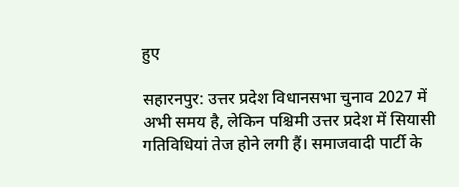हुए

सहारनपुर: उत्तर प्रदेश विधानसभा चुनाव 2027 में अभी समय है, लेकिन पश्चिमी उत्तर प्रदेश में सियासी गतिविधियां तेज होने लगी हैं। समाजवादी पार्टी के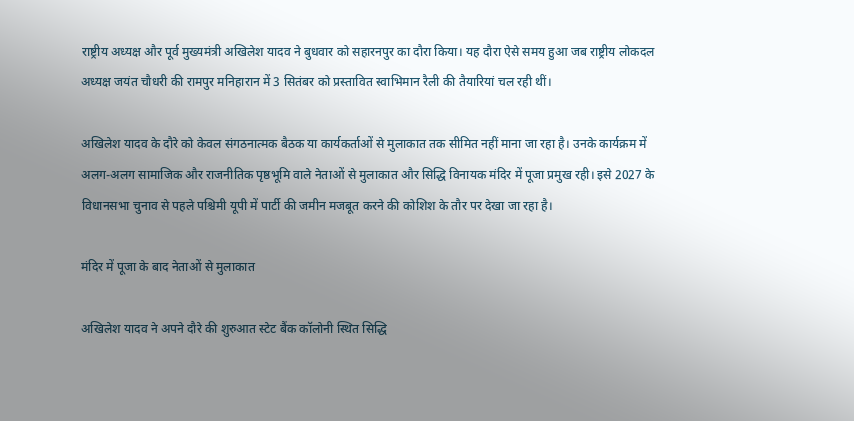राष्ट्रीय अध्यक्ष और पूर्व मुख्यमंत्री अखिलेश यादव ने बुधवार को सहारनपुर का दौरा किया। यह दौरा ऐसे समय हुआ जब राष्ट्रीय लोकदल अध्यक्ष जयंत चौधरी की रामपुर मनिहारान में 3 सितंबर को प्रस्तावित स्वाभिमान रैली की तैयारियां चल रही थीं।

अखिलेश यादव के दौरे को केवल संगठनात्मक बैठक या कार्यकर्ताओं से मुलाकात तक सीमित नहीं माना जा रहा है। उनके कार्यक्रम में अलग-अलग सामाजिक और राजनीतिक पृष्ठभूमि वाले नेताओं से मुलाकात और सिद्धि विनायक मंदिर में पूजा प्रमुख रही। इसे 2027 के विधानसभा चुनाव से पहले पश्चिमी यूपी में पार्टी की जमीन मजबूत करने की कोशिश के तौर पर देखा जा रहा है।

मंदिर में पूजा के बाद नेताओं से मुलाकात

अखिलेश यादव ने अपने दौरे की शुरुआत स्टेट बैंक कॉलोनी स्थित सिद्धि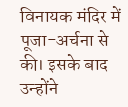विनायक मंदिर में पूजा-अर्चना से की। इसके बाद उन्होंने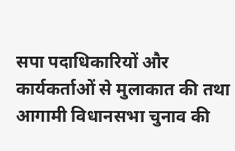सपा पदाधिकारियों और कार्यकर्ताओं से मुलाकात की तथा आगामी विधानसभा चुनाव की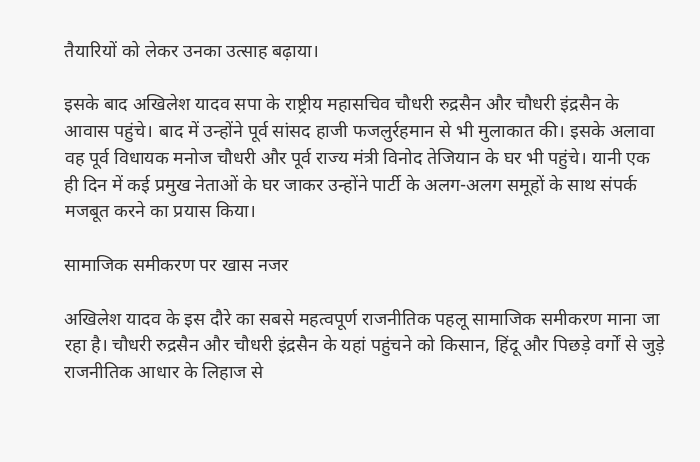तैयारियों को लेकर उनका उत्साह बढ़ाया।

इसके बाद अखिलेश यादव सपा के राष्ट्रीय महासचिव चौधरी रुद्रसैन और चौधरी इंद्रसैन के आवास पहुंचे। बाद में उन्होंने पूर्व सांसद हाजी फजलुर्रहमान से भी मुलाकात की। इसके अलावा वह पूर्व विधायक मनोज चौधरी और पूर्व राज्य मंत्री विनोद तेजियान के घर भी पहुंचे। यानी एक ही दिन में कई प्रमुख नेताओं के घर जाकर उन्होंने पार्टी के अलग-अलग समूहों के साथ संपर्क मजबूत करने का प्रयास किया।

सामाजिक समीकरण पर खास नजर

अखिलेश यादव के इस दौरे का सबसे महत्वपूर्ण राजनीतिक पहलू सामाजिक समीकरण माना जा रहा है। चौधरी रुद्रसैन और चौधरी इंद्रसैन के यहां पहुंचने को किसान, हिंदू और पिछड़े वर्गों से जुड़े राजनीतिक आधार के लिहाज से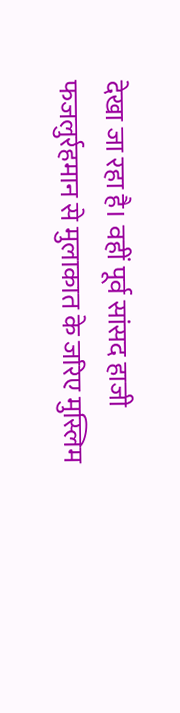देखा जा रहा है। वहीं पूर्व सांसद हाजी फजलुर्रहमान से मुलाकात के जरिए मुस्लिम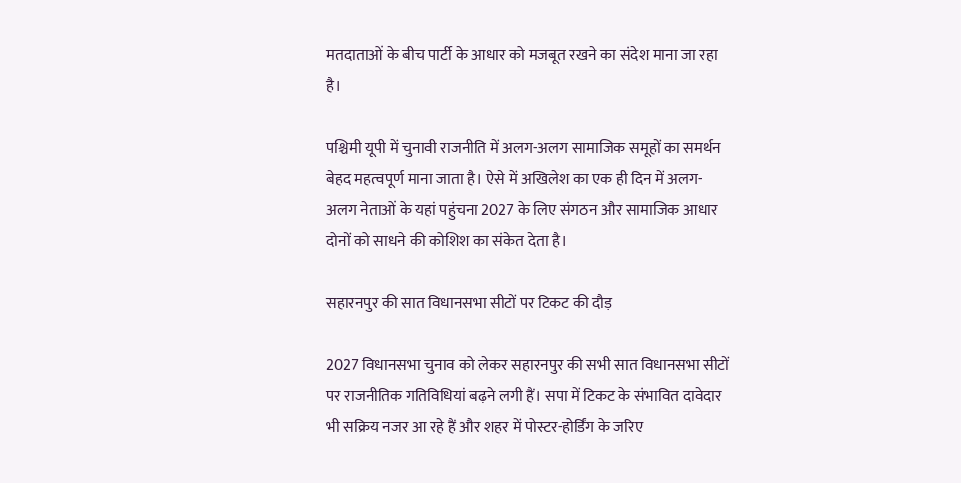मतदाताओं के बीच पार्टी के आधार को मजबूत रखने का संदेश माना जा रहा है।

पश्चिमी यूपी में चुनावी राजनीति में अलग-अलग सामाजिक समूहों का समर्थन बेहद महत्वपूर्ण माना जाता है। ऐसे में अखिलेश का एक ही दिन में अलग-अलग नेताओं के यहां पहुंचना 2027 के लिए संगठन और सामाजिक आधार दोनों को साधने की कोशिश का संकेत देता है।

सहारनपुर की सात विधानसभा सीटों पर टिकट की दौड़

2027 विधानसभा चुनाव को लेकर सहारनपुर की सभी सात विधानसभा सीटों पर राजनीतिक गतिविधियां बढ़ने लगी हैं। सपा में टिकट के संभावित दावेदार भी सक्रिय नजर आ रहे हैं और शहर में पोस्टर-होर्डिंग के जरिए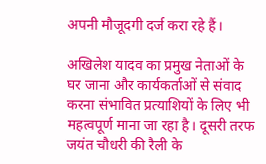अपनी मौजूदगी दर्ज करा रहे हैं।

अखिलेश यादव का प्रमुख नेताओं के घर जाना और कार्यकर्ताओं से संवाद करना संभावित प्रत्याशियों के लिए भी महत्वपूर्ण माना जा रहा है। दूसरी तरफ जयंत चौधरी की रैली के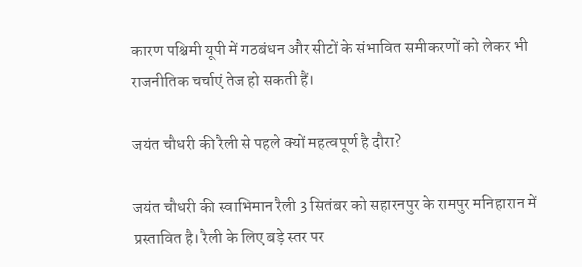कारण पश्चिमी यूपी में गठबंधन और सीटों के संभावित समीकरणों को लेकर भी राजनीतिक चर्चाएं तेज हो सकती हैं।

जयंत चौधरी की रैली से पहले क्यों महत्वपूर्ण है दौरा?

जयंत चौधरी की स्वाभिमान रैली 3 सितंबर को सहारनपुर के रामपुर मनिहारान में प्रस्तावित है। रैली के लिए बड़े स्तर पर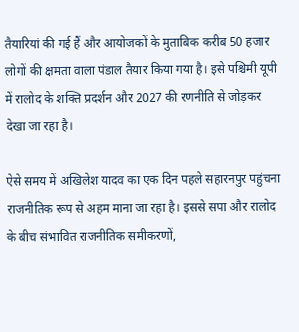तैयारियां की गई हैं और आयोजकों के मुताबिक करीब 50 हजार लोगों की क्षमता वाला पंडाल तैयार किया गया है। इसे पश्चिमी यूपी में रालोद के शक्ति प्रदर्शन और 2027 की रणनीति से जोड़कर देखा जा रहा है।

ऐसे समय में अखिलेश यादव का एक दिन पहले सहारनपुर पहुंचना राजनीतिक रूप से अहम माना जा रहा है। इससे सपा और रालोद के बीच संभावित राजनीतिक समीकरणों,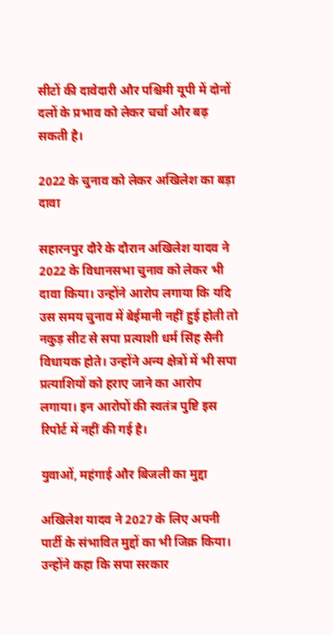सीटों की दावेदारी और पश्चिमी यूपी में दोनों दलों के प्रभाव को लेकर चर्चा और बढ़ सकती है।

2022 के चुनाव को लेकर अखिलेश का बड़ा दावा

सहारनपुर दौरे के दौरान अखिलेश यादव ने 2022 के विधानसभा चुनाव को लेकर भी दावा किया। उन्होंने आरोप लगाया कि यदि उस समय चुनाव में बेईमानी नहीं हुई होती तो नकुड़ सीट से सपा प्रत्याशी धर्म सिंह सैनी विधायक होते। उन्होंने अन्य क्षेत्रों में भी सपा प्रत्याशियों को हराए जाने का आरोप लगाया। इन आरोपों की स्वतंत्र पुष्टि इस रिपोर्ट में नहीं की गई है।

युवाओं, महंगाई और बिजली का मुद्दा

अखिलेश यादव ने 2027 के लिए अपनी पार्टी के संभावित मुद्दों का भी जिक्र किया। उन्होंने कहा कि सपा सरकार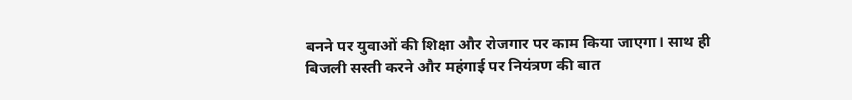बनने पर युवाओं की शिक्षा और रोजगार पर काम किया जाएगा। साथ ही बिजली सस्ती करने और महंगाई पर नियंत्रण की बात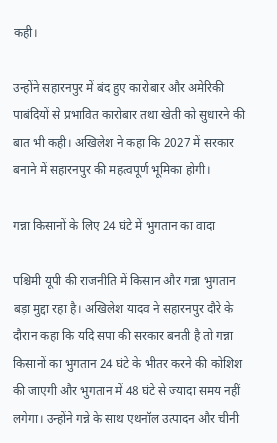कही।

उन्होंने सहारनपुर में बंद हुए कारोबार और अमेरिकी पाबंदियों से प्रभावित कारोबार तथा खेती को सुधारने की बात भी कही। अखिलेश ने कहा कि 2027 में सरकार बनाने में सहारनपुर की महत्वपूर्ण भूमिका होगी।

गन्ना किसानों के लिए 24 घंटे में भुगतान का वादा

पश्चिमी यूपी की राजनीति में किसान और गन्ना भुगतान बड़ा मुद्दा रहा है। अखिलेश यादव ने सहारनपुर दौरे के दौरान कहा कि यदि सपा की सरकार बनती है तो गन्ना किसानों का भुगतान 24 घंटे के भीतर करने की कोशिश की जाएगी और भुगतान में 48 घंटे से ज्यादा समय नहीं लगेगा। उन्होंने गन्ने के साथ एथनॉल उत्पादन और चीनी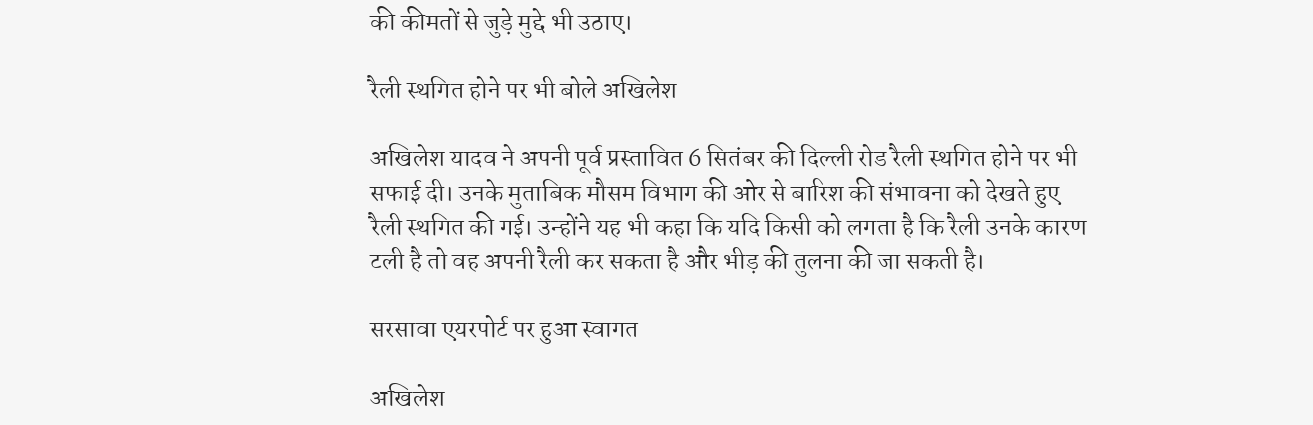की कीमतों से जुड़े मुद्दे भी उठाए।

रैली स्थगित होने पर भी बोले अखिलेश

अखिलेश यादव ने अपनी पूर्व प्रस्तावित 6 सितंबर की दिल्ली रोड रैली स्थगित होने पर भी सफाई दी। उनके मुताबिक मौसम विभाग की ओर से बारिश की संभावना को देखते हुए रैली स्थगित की गई। उन्होंने यह भी कहा कि यदि किसी को लगता है कि रैली उनके कारण टली है तो वह अपनी रैली कर सकता है और भीड़ की तुलना की जा सकती है।

सरसावा एयरपोर्ट पर हुआ स्वागत

अखिलेश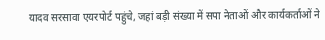यादव सरसावा एयरपोर्ट पहुंचे, जहां बड़ी संख्या में सपा नेताओं और कार्यकर्ताओं ने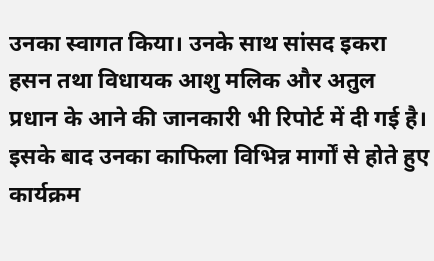उनका स्वागत किया। उनके साथ सांसद इकरा हसन तथा विधायक आशु मलिक और अतुल प्रधान के आने की जानकारी भी रिपोर्ट में दी गई है। इसके बाद उनका काफिला विभिन्न मार्गों से होते हुए कार्यक्रम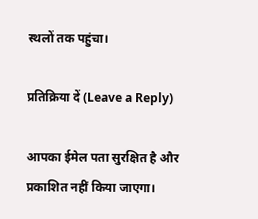स्थलों तक पहुंचा।

प्रतिक्रिया दें (Leave a Reply)

आपका ईमेल पता सुरक्षित है और प्रकाशित नहीं किया जाएगा।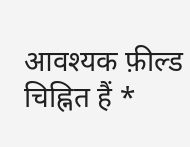आवश्यक फ़ील्ड चिह्नित हैं *